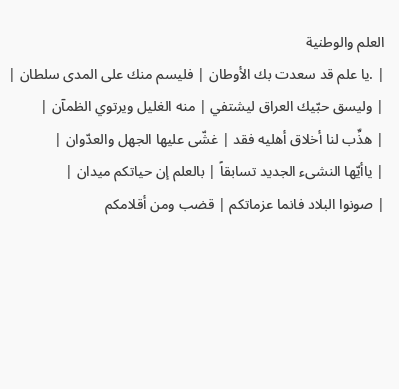العلم والوطنية
| .يا علم قد سعدت بك الأوطان | فليسم منك على المدى سلطان |
| وليسق حبّيك العراق ليشتفي | منه الغليل ويرتوي الظمآن |
| هذِّب لنا أخلاق أهليه فقد | غشّى عليها الجهل والعدّوان |
| ياأيّها النشىء الجديد تسابقاً | بالعلم إن حياتكم ميدان |
| صونوا البلاد فانما عزماتكم | قضب ومن أقلامكم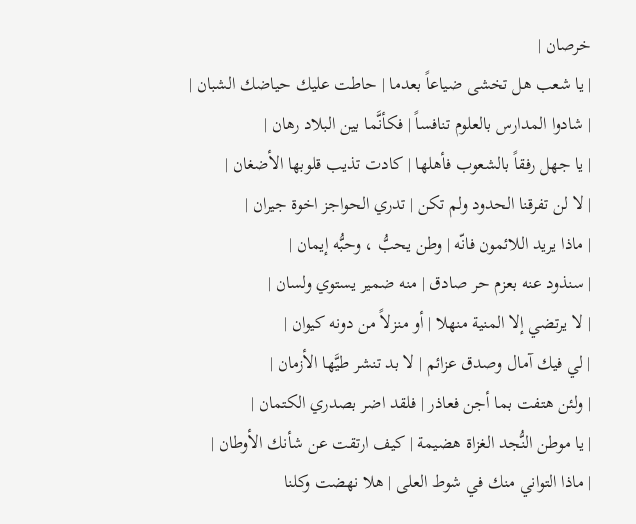خرصان |
| يا شعب هل تخشى ضياعاً بعدما | حاطت عليك حياضك الشبان |
| شادوا المدارس بالعلوم تنافساً | فكأنَّما بين البلاد رهان |
| يا جهل رفقاً بالشعوب فأهلها | كادت تذيب قلوبها الأضغان |
| لا لن تفرقنا الحدود ولم تكن | تدري الحواجز اخوة جيران |
| ماذا يريد اللائمون فانّه | وطن يحبُّ ، وحبُّه إيمان |
| سنذود عنه بعزم حر صادق | منه ضمير يستوي ولسان |
| لا يرتضي إلا المنية منهلا | أو منزلاً من دونه كيوان |
| لي فيك آمال وصدق عزائم | لا بد تنشر طيَّها الأزمان |
| ولئن هتفت بما أجن فعاذر | فلقد اضر بصدري الكتمان |
| يا موطن النُّجد الغزاة هضيمة | كيف ارتقت عن شأنك الأوطان |
| ماذا التواني منك في شوط العلى | هلا نهضت وكلنا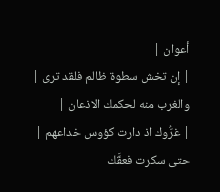أعوان |
| إن تخش سطوة ظالم فلقد ترى | والغرب منه لحكمك الاذعان |
| غرُّوك اذ دارت كؤوس خداعهم | حتى سكرت فعقَّك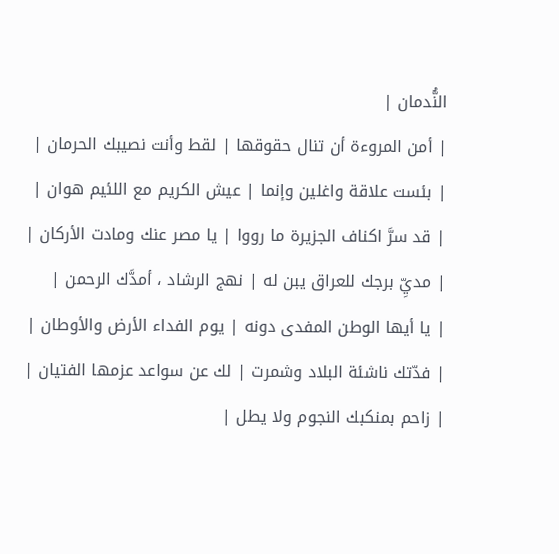النُّدمان |
| أمن المروءة أن تنال حقوقها | لقط وأنت نصيبك الحرمان |
| بئست علاقة واغلين وإنما | عيش الكريم مع اللئيم هوان |
| قد سرَّ اكناف الجزيرة ما رووا | يا مصر عنك ومادت الأركان |
| مديِّ برجك للعراق يبن له | نهج الرشاد ، أمدَّك الرحمن |
| يا أيها الوطن المفدى دونه | يوم الفداء الأرض والأوطان |
| فدّتك ناشئة البلاد وشمرت | لك عن سواعد عزمها الفتيان |
| زاحم بمنكبك النجوم ولا يطل |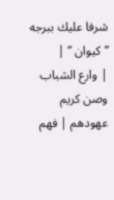شرفا عليك ببرجه ” كيوان ” |
| وارع الشباب وصن كريم عهودهم | فهم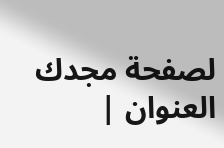لصفحة مجدك العنوان |